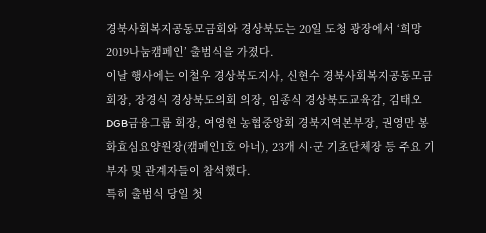경북사회복지공동모금회와 경상북도는 20일 도청 광장에서 ‘희망2019나눔캠페인’ 출범식을 가졌다.
이날 행사에는 이철우 경상북도지사, 신현수 경북사회복지공동모금회장, 장경식 경상북도의회 의장, 임종식 경상북도교육감, 김태오 DGB금융그룹 회장, 여영현 농협중앙회 경북지역본부장, 권영만 봉화효심요양원장(캠페인1호 아너), 23개 시·군 기초단체장 등 주요 기부자 및 관계자들이 참석했다.
특히 출범식 당일 첫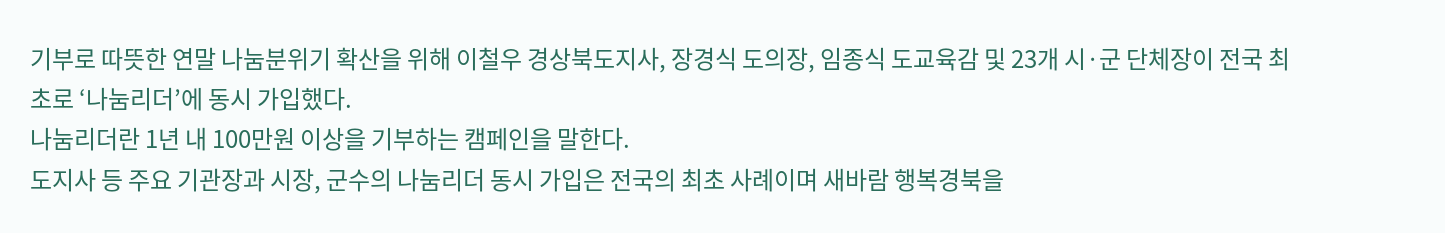기부로 따뜻한 연말 나눔분위기 확산을 위해 이철우 경상북도지사, 장경식 도의장, 임종식 도교육감 및 23개 시·군 단체장이 전국 최초로 ‘나눔리더’에 동시 가입했다.
나눔리더란 1년 내 100만원 이상을 기부하는 캠페인을 말한다.
도지사 등 주요 기관장과 시장, 군수의 나눔리더 동시 가입은 전국의 최초 사례이며 새바람 행복경북을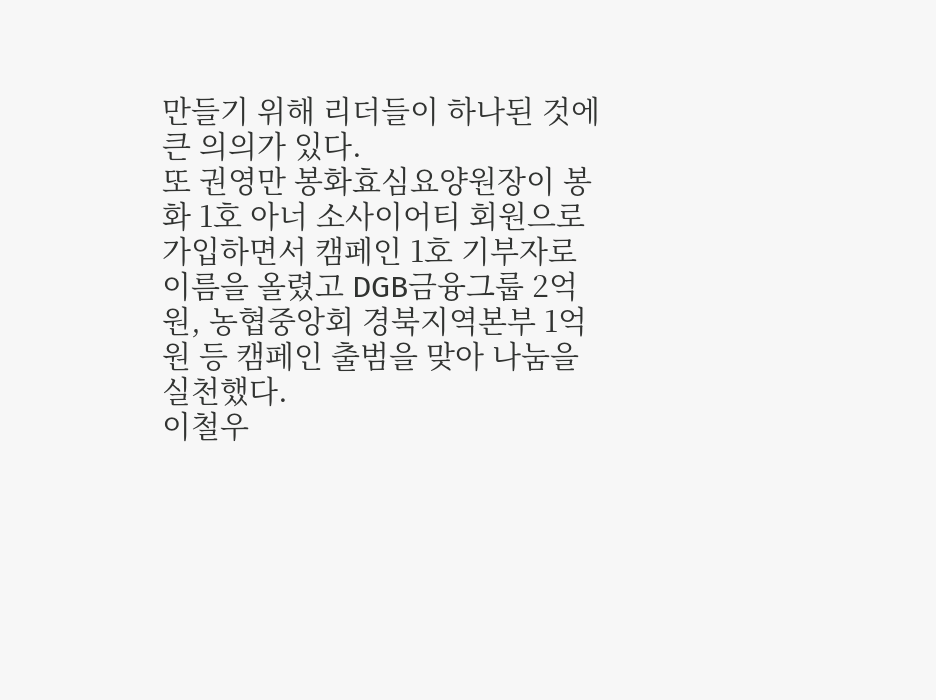만들기 위해 리더들이 하나된 것에 큰 의의가 있다.
또 권영만 봉화효심요양원장이 봉화 1호 아너 소사이어티 회원으로 가입하면서 캠페인 1호 기부자로 이름을 올렸고 DGB금융그룹 2억원, 농협중앙회 경북지역본부 1억원 등 캠페인 출범을 맞아 나눔을 실천했다.
이철우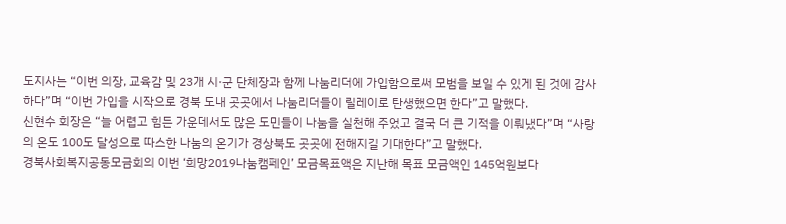도지사는 “이번 의장, 교육감 및 23개 시·군 단체장과 함께 나눔리더에 가입함으로써 모범을 보일 수 있게 된 것에 감사하다”며 “이번 가입을 시작으로 경북 도내 곳곳에서 나눔리더들이 릴레이로 탄생했으면 한다”고 말했다.
신현수 회장은 “늘 어렵고 힘든 가운데서도 많은 도민들이 나눔을 실천해 주었고 결국 더 큰 기적을 이뤄냈다”며 “사랑의 온도 100도 달성으로 따스한 나눔의 온기가 경상북도 곳곳에 전해지길 기대한다”고 말했다.
경북사회복지공동모금회의 이번 ‘희망2019나눔캠페인’ 모금목표액은 지난해 목표 모금액인 145억원보다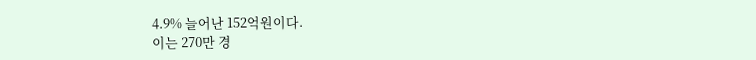4.9% 늘어난 152억원이다.
이는 270만 경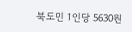북도민 1인당 5630원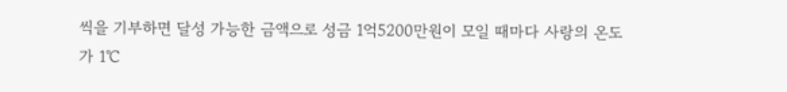씩을 기부하면 달성 가능한 금액으로 성금 1억5200만원이 모일 때마다 사랑의 온도가 1℃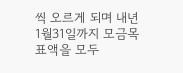씩 오르게 되며 내년 1월31일까지 모금목표액을 모두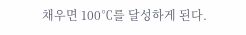채우면 100℃를 달성하게 된다.